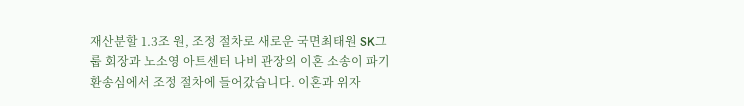재산분할 1.3조 원, 조정 절차로 새로운 국면최태원 SK그룹 회장과 노소영 아트센터 나비 관장의 이혼 소송이 파기환송심에서 조정 절차에 들어갔습니다. 이혼과 위자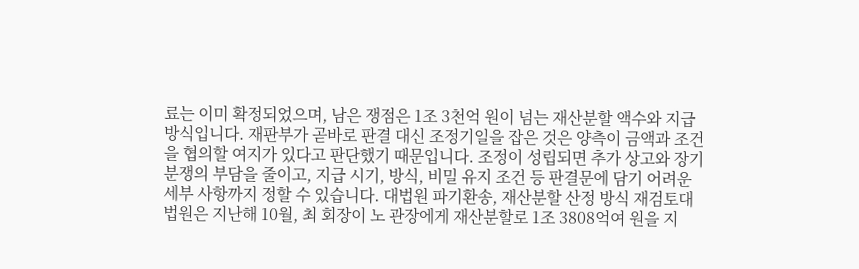료는 이미 확정되었으며, 남은 쟁점은 1조 3천억 원이 넘는 재산분할 액수와 지급 방식입니다. 재판부가 곧바로 판결 대신 조정기일을 잡은 것은 양측이 금액과 조건을 협의할 여지가 있다고 판단했기 때문입니다. 조정이 성립되면 추가 상고와 장기 분쟁의 부담을 줄이고, 지급 시기, 방식, 비밀 유지 조건 등 판결문에 담기 어려운 세부 사항까지 정할 수 있습니다. 대법원 파기환송, 재산분할 산정 방식 재검토대법원은 지난해 10월, 최 회장이 노 관장에게 재산분할로 1조 3808억여 원을 지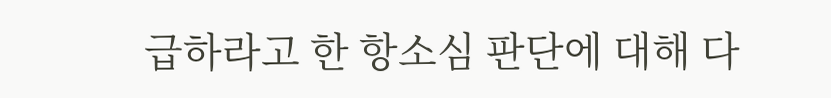급하라고 한 항소심 판단에 대해 다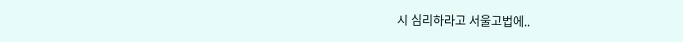시 심리하라고 서울고법에..